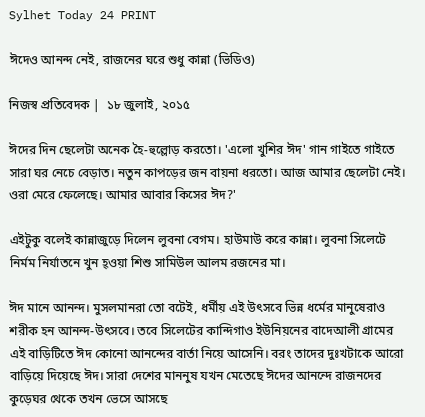Sylhet Today 24 PRINT

ঈদেও আনন্দ নেই, রাজনের ঘরে শুধু কান্না (ভিডিও)

নিজস্ব প্রতিবেদক |  ১৮ জুলাই, ২০১৫

ঈদের দিন ছেলেটা অনেক হৈ-হুল্লোড় করতো। 'এলো খুশির ঈদ' গান গাইতে গাইতে সারা ঘর নেচে বেড়াত। নতুন কাপড়ের জন বায়না ধরতো। আজ আমার ছেলেটা নেই। ওরা মেরে ফেলেছে। আমার আবার কিসের ঈদ?'

এইটুকু বলেই কান্নাজুড়ে দিলেন লুবনা বেগম। হাউমাউ করে কান্না। লুবনা সিলেটে নির্মম নির্যাতনে খুন হ্ওয়া শিশু সামিউল আলম রজনের মা।

ঈদ মানে আনন্দ। মুসলমানরা তো বটেই, ধর্মীয় এই উৎসবে ভিন্ন ধর্মের মানুষেরাও শরীক হন আনন্দ-উৎসবে। তবে সিলেটের কান্দিগাও ইউনিয়নের বাদেআলী গ্রামের এই বাড়িটিতে ঈদ কোনো আনন্দের বার্তা নিয়ে আসেনি। বরং তাদের দুঃখটাকে আরো বাড়িয়ে দিয়েছে ঈদ। সারা দেশের মাননুষ যখন মেতেছে ঈদের আনন্দে রাজনদের কুড়েঘর থেকে তখন ভেসে আসছে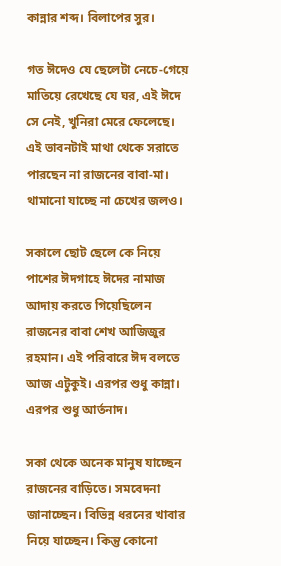কান্নার শব্দ। বিলাপের সুর।

গত ঈদেও যে ছেলেটা নেচে-গেয়ে মাতিয়ে রেখেছে যে ঘর, এই ঈদে সে নেই, খুনিরা মেরে ফেলেছে। এই ভাবনটাই মাথা থেকে সরাতে পারছেন না রাজনের বাবা-মা। থামানো যাচ্ছে না চেখের জলও।

সকালে ছোট ছেলে কে নিয়ে পাশের ঈদগাহে ঈদের নামাজ আদায় করতে গিয়েছিলেন রাজনের বাবা শেখ আজিজুর রহমান। এই পরিবারে ঈদ বলতে আজ এটুকুই। এরপর শুধু কান্না। এরপর শুধু আর্তনাদ।

সকা থেকে অনেক মানুষ যাচ্ছেন রাজনের বাড়িতে। সমবেদনা জানাচ্ছেন। বিভিন্ন ধরনের খাবার নিয়ে যাচ্ছেন। কিন্তু কোনো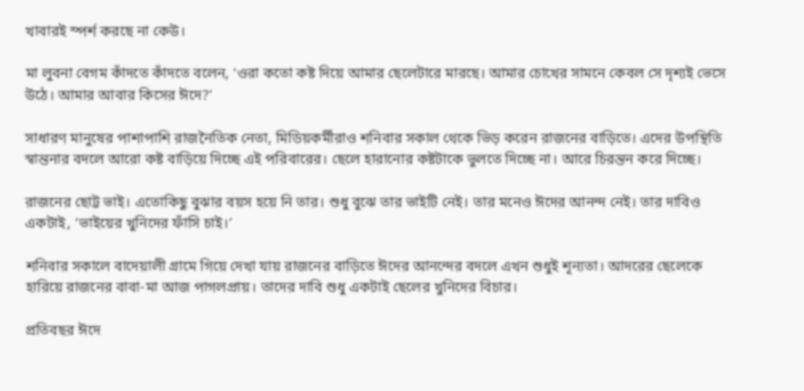খাবারই স্পর্শ করছে না কেউ।

মা লুবনা বেগম কাঁদতে কাঁদতে বলেন, ‘ওরা কতো কষ্ট দিয়ে আমার ছেলেটারে মারছে। আমার চোখের সামনে কেবল সে দৃশ্যই ভেসে উঠে। আমার আবার কিসের ঈদে?’

সাধারণ মানুষের পাশাপাশি রাজনৈতিক নেতা, মিডিয়কর্মীরাও শনিবার সকাল থেকে ভিড় করেন রাজনের বাড়িতে। এদের উপস্থিতি স্বান্তনার বদলে আরো কষ্ট বাড়িয়ে দিচ্ছে এই পরিবারের। ছেলে হারানোর কষ্টটাকে ভুলতে দিচ্ছে না। আরে চিরন্তন করে দিচ্ছে।

রাজনের ছোট্ট ভাই। এতোকিছু বুঝার বয়স হয়ে নি তার। শুধু বুঝে তার ভাইটি নেই। তার মনেও ঈদের আনন্দ নেই। তার দাবিও একটাই, ‘ভাইয়ের খুনিদের ফাঁসি চাই।’

শনিবার সকালে বাদেয়ালী গ্রামে গিয়ে দেখা যায় রাজনের বাড়িতে ঈদের আনন্দের বদলে এখন শুধুই শূন্যতা। আদরের ছেলেকে হারিয়ে রাজনের বাবা-মা আজ পাগলপ্রায়। তাদের দাবি শুধু একটাই ছেলের খুনিদের বিচার।

প্রতিবছর ঈদে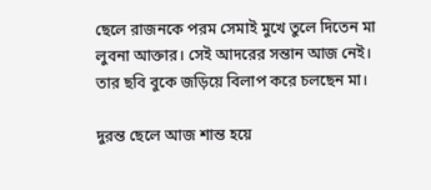ছেলে রাজনকে পরম সেমাই মুখে তুলে দিতেন মা লুবনা আক্তার। সেই আদরের সন্তান আজ নেই। তার ছবি বুকে জড়িয়ে বিলাপ করে চলছেন মা।

দুরন্ত ছেলে আজ শান্ত হয়ে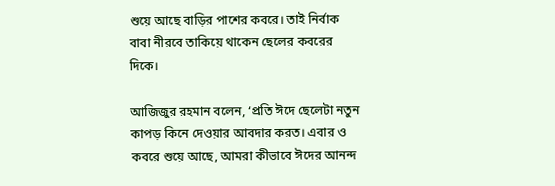শুয়ে আছে বাড়ির পাশের কবরে। তাই নির্বাক বাবা নীরবে তাকিয়ে থাকেন ছেলের কবরের দিকে।

আজিজুর রহমান বলেন, ‘প্রতি ঈদে ছেলেটা নতুন কাপড় কিনে দেওয়ার আবদার করত। এবার ও কবরে শুয়ে আছে, আমরা কীভাবে ঈদের আনন্দ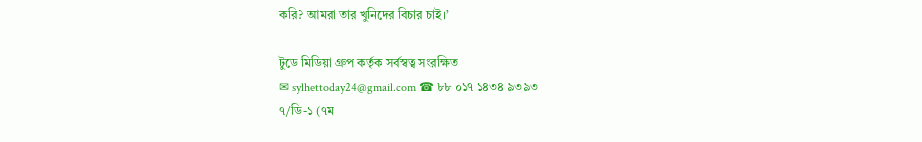করি? আমরা তার খুনিদের বিচার চাই।’

টুডে মিডিয়া গ্রুপ কর্তৃক সর্বস্বত্ব সংরক্ষিত
✉ sylhettoday24@gmail.com ☎ ৮৮ ০১৭ ১৪৩৪ ৯৩৯৩
৭/ডি-১ (৭ম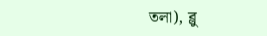তলা), ব্লু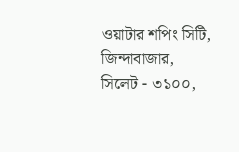ওয়াটার শপিং সিটি,
জিন্দাবাজার, সিলেট - ৩১০০,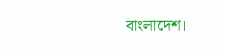বাংলাদেশ।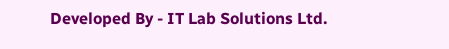Developed By - IT Lab Solutions Ltd.